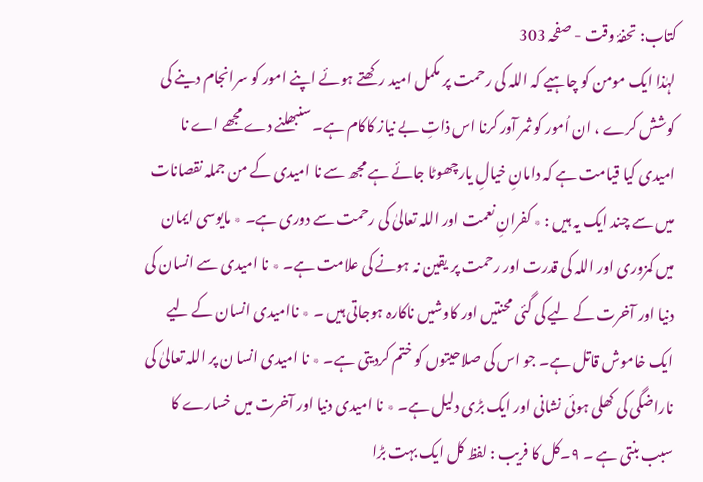کتاب: تحفۂ وقت - صفحہ 303
لہٰذا ایک مومن کو چاہیے کہ اللہ کی رحمت پر مکمل امید رکھتے ہوئے اپنے امور کو سرانجام دینے کی کوشش کرے ، ان اُمور کو ثمر آور کرنا اس ذاتِ بے نیاز کاکام ہے۔ سنبھلنے دے مجھے اے نا امیدی کیا قیامت ہے کہ دامانِ خیالِ یارچھوٹا جائے ہے مجھ سے نا امیدی کے من جملہ نقصانات میں سے چند ایک یہ ہیں : ٭ کفرانِ نعمت اور اللہ تعالیٰ کی رحمت سے دوری ہے۔ ٭ مایوسی ایمان میں کمزوری اور اللہ کی قدرت اور رحمت پر یقین نہ ہونے کی علامت ہے۔ ٭ نا امیدی سے انسان کی دنیا اور آخرت کے لیے کی گئی محنتیں اور کاوشیں ناکارہ ہوجاتی ہیں ۔ ٭ ناامیدی انسان کے لیے ایک خاموش قاتل ہے۔ جو اس کی صلاحیتوں کو ختم کردیتی ہے۔ ٭ نا امیدی انسا ن پر اللہ تعالیٰ کی ناراضگی کی کھلی ہوئی نشانی اور ایک بڑی دلیل ہے۔ ٭ نا امیدی دنیا اور آخرت میں خسارے کا سبب بنتی ہے ۔ ۹۔کل کا فریب : لفظ کل ایک بہت بڑا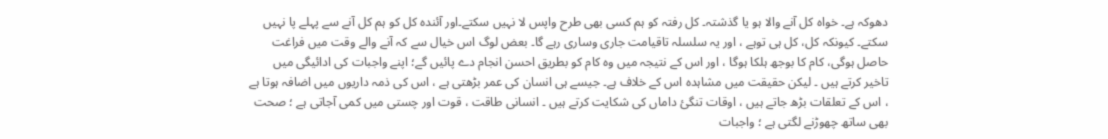دھوکہ ہے۔ خواہ کل آنے والا ہو یا گذشتہ۔ کل رفتہ کو ہم کسی بھی طرح واپس لا نہیں سکتے۔اور آئندہ کل کو ہم کل آنے سے پہلے پا نہیں سکتے۔ کیونکہ کل، کل ہی توہے ، اور یہ سلسلہ تاقیامت جاری وساری رہے گا۔ بعض لوگ اس خیال سے کہ آنے والے وقت میں فراغت حاصل ہوگی، کام کا بوجھ ہلکا ہوگا ، اور اس کے نتیجہ میں وہ کام کو بطریق احسن انجام دے پائیں گے؛ اپنے واجبات کی ادائیگی میں تاخیر کرتے ہیں ۔ لیکن حقیقت میں مشاہدہ اس کے خلاف ہے۔ جیسے ہی انسان کی عمر بڑھتی ہے ، اس کی ذمہ داریوں میں اضافہ ہوتا ہے ، اس کے تعلقات بڑھ جاتے ہیں ، اوقات تنگیٔ داماں کی شکایت کرتے ہیں ۔ انسانی طاقت ، قوت اور چستی میں کمی آجاتی ہے ؛ صحت بھی ساتھ چھوڑنے لگتی ہے ؛ واجبات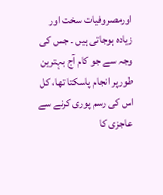اورمصروفیات سخت اور زیادہ ہوجاتی ہیں ۔ جس کی وجہ سے جو کام آج بہترین طورپر انجام پاسکتا تھا، کل اس کی رسم پوری کرنے سے عاجزی کا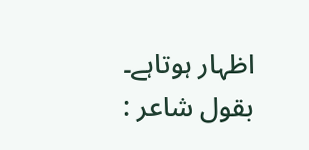اظہار ہوتاہے۔ بقول شاعر :